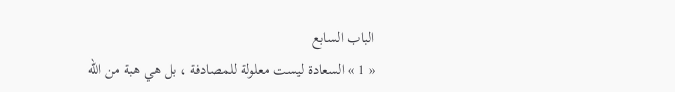الباب السابع
« 1 » السعادة ليست معلولة للمصادفة ، بل هي هبة من اللّه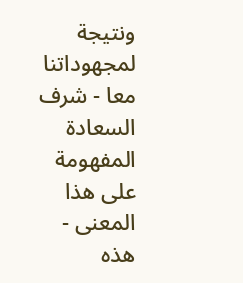ونتيجة لمجهوداتنا معا - شرف السعادة المفهومة على هذا المعنى - هذه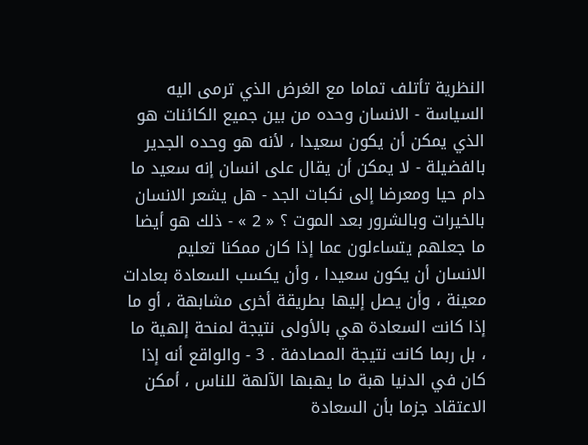النظرية تأتلف تماما مع الغرض الذي ترمى اليه السياسة - الانسان وحده من بين جميع الكائنات هو الذي يمكن أن يكون سعيدا ، لأنه هو وحده الجدير بالفضيلة - لا يمكن أن يقال على انسان إنه سعيد ما دام حيا ومعرضا إلى نكبات الجد - هل يشعر الانسان بالخيرات وبالشرور بعد الموت ؟ « 2 » - ذلك هو أيضا ما جعلهم يتساءلون عما إذا كان ممكنا تعليم الانسان أن يكون سعيدا ، وأن يكسب السعادة بعادات معينة ، وأن يصل إليها بطريقة أخرى مشابهة ، أو ما إذا كانت السعادة هي بالأولى نتيجة لمنحة إلهية ما ، بل ربما كانت نتيجة المصادفة . 3 - والواقع أنه إذا كان في الدنيا هبة ما يهبها الآلهة للناس ، أمكن الاعتقاد جزما بأن السعادة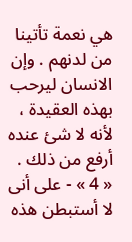هي نعمة تأتينا من لدنهم . وإن الانسان ليرحب بهذه العقيدة ، لأنه لا شئ عنده أرفع من ذلك . « 4 » - على أنى لا أستبطن هذه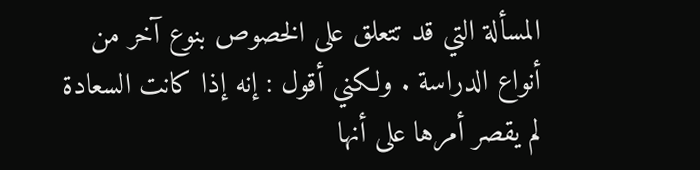المسألة التي قد تتعلق على الخصوص بنوع آخر من أنواع الدراسة . ولكني أقول : إنه إذا كانت السعادة لم يقصر أمرها على أنها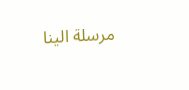مرسلة الينا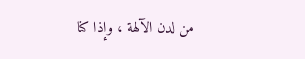من لدن الآلهة ، وإذا كنا